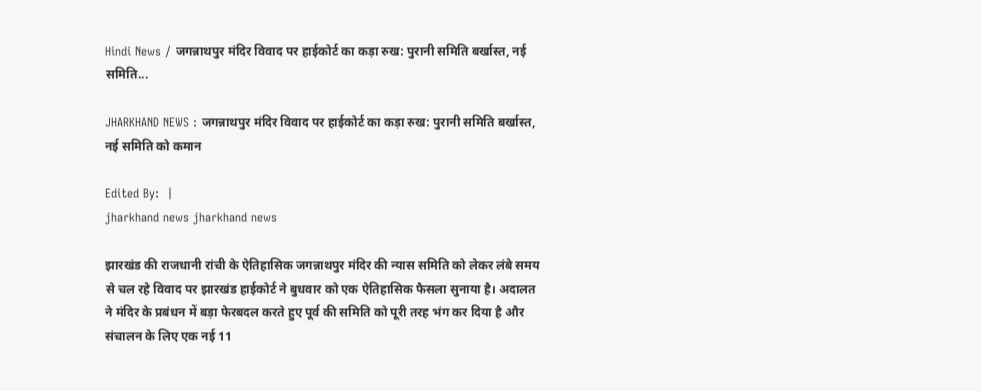Hindi News / जगन्नाथपुर मंदिर विवाद पर हाईकोर्ट का कड़ा रुख: पुरानी समिति बर्खास्त, नई समिति...

JHARKHAND NEWS : जगन्नाथपुर मंदिर विवाद पर हाईकोर्ट का कड़ा रुख: पुरानी समिति बर्खास्त, नई समिति को कमान

Edited By:  |
jharkhand news jharkhand news

झारखंड की राजधानी रांची के ऐतिहासिक जगन्नाथपुर मंदिर की न्यास समिति को लेकर लंबे समय से चल रहे विवाद पर झारखंड हाईकोर्ट ने बुधवार को एक ऐतिहासिक फैसला सुनाया है। अदालत ने मंदिर के प्रबंधन में बड़ा फेरबदल करते हुए पूर्व की समिति को पूरी तरह भंग कर दिया है और संचालन के लिए एक नई 11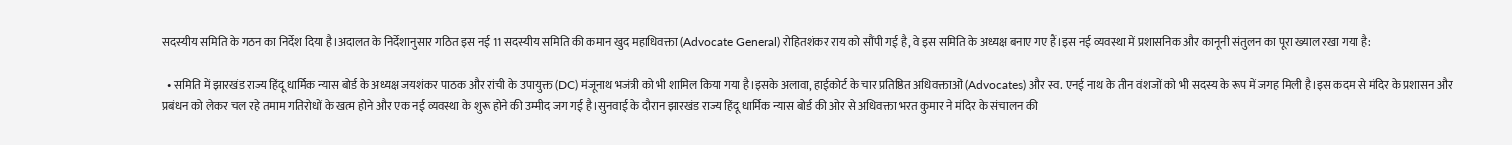सदस्यीय समिति के गठन का निर्देश दिया है।अदालत के निर्देशानुसार गठित इस नई 11 सदस्यीय समिति की कमान खुद महाधिवक्ता (Advocate General) रोहितशंकर राय को सौंपी गई है, वे इस समिति के अध्यक्ष बनाए गए हैं।इस नई व्यवस्था में प्रशासनिक और कानूनी संतुलन का पूरा ख्याल रखा गया है:

  • समिति में झारखंड राज्य हिंदू धार्मिक न्यास बोर्ड के अध्यक्ष जयशंकर पाठक और रांची के उपायुक्त (DC) मंजूनाथ भजंत्री को भी शामिल किया गया है।इसके अलावा, हाईकोर्ट के चार प्रतिष्ठित अधिवक्ताओं (Advocates) और स्व. एनई नाथ के तीन वंशजों को भी सदस्य के रूप में जगह मिली है।इस कदम से मंदिर के प्रशासन और प्रबंधन को लेकर चल रहे तमाम गतिरोधों के खत्म होने और एक नई व्यवस्था के शुरू होने की उम्मीद जग गई है।सुनवाई के दौरान झारखंड राज्य हिंदू धार्मिक न्यास बोर्ड की ओर से अधिवक्ता भरत कुमार ने मंदिर के संचालन की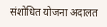संशोधित योजना अदालत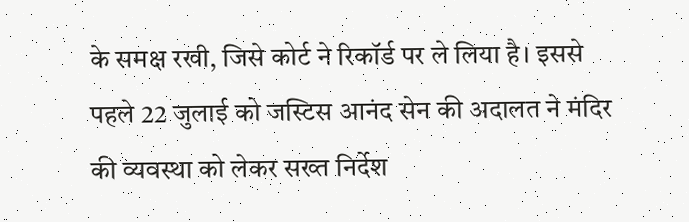के समक्ष रखी, जिसे कोर्ट ने रिकॉर्ड पर ले लिया है। इससे पहले 22 जुलाई को जस्टिस आनंद सेन की अदालत ने मंदिर की व्यवस्था को लेकर सख्त निर्देश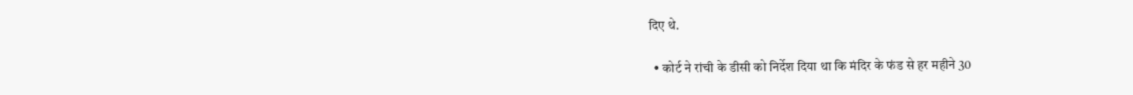दिए थे.

  • कोर्ट ने रांची के डीसी को निर्देश दिया था कि मंदिर के फंड से हर महीने 30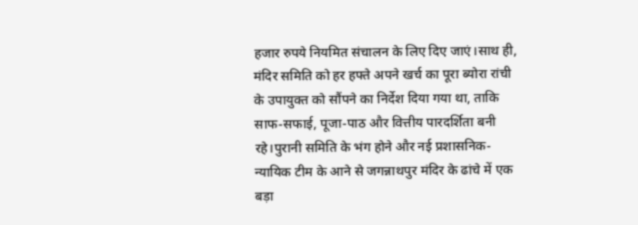हजार रुपये नियमित संचालन के लिए दिए जाएं।साथ ही, मंदिर समिति को हर हफ्ते अपने खर्च का पूरा ब्योरा रांची के उपायुक्त को सौंपने का निर्देश दिया गया था, ताकि साफ-सफाई, पूजा-पाठ और वित्तीय पारदर्शिता बनी रहे।पुरानी समिति के भंग होने और नई प्रशासनिक-न्यायिक टीम के आने से जगन्नाथपुर मंदिर के ढांचे में एक बड़ा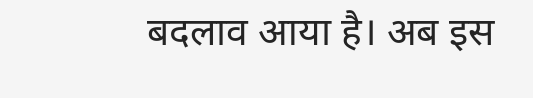बदलाव आया है। अब इस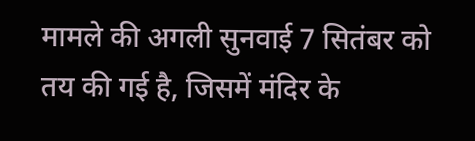मामले की अगली सुनवाई 7 सितंबर को तय की गई है, जिसमें मंदिर के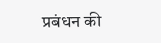प्रबंधन की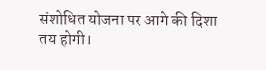संशोधित योजना पर आगे की दिशा तय होगी।